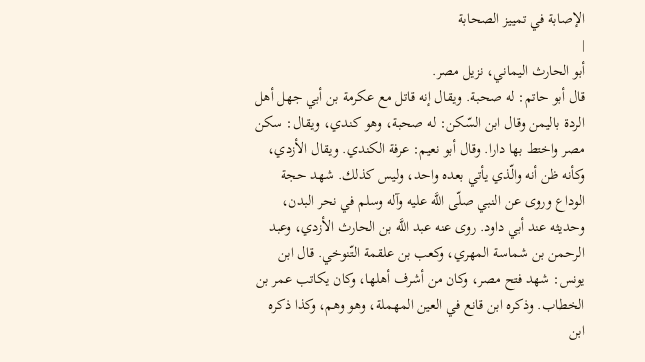الإصابة في تمييز الصحابة
|
أبو الحارث اليماني، نزيل مصر.
قال أبو حاتم: له صحبة. ويقال إنه قاتل مع عكرمة بن أبي جهل أهل الردة باليمن وقال ابن السّكن: له صحبة، وهو كندي، ويقال: سكن مصر واختط بها دارا. وقال أبو نعيم: عرفة الكندي. ويقال الأزدي، وكأنه ظن أنه والّذي يأتي بعده واحد، وليس كذلك. شهد حجة الوداع وروى عن النبي صلّى اللَّه عليه وآله وسلم في نحر البدن، وحديثه عند أبي داود. روى عنه عبد اللَّه بن الحارث الأزدي، وعبد الرحمن بن شماسة المهري، وكعب بن علقمة التّنوخي. قال ابن يونس: شهد فتح مصر، وكان من أشرف أهلها، وكان يكاتب عمر بن الخطاب. وذكره ابن قانع في العين المهملة، وهو وهم، وكذا ذكره ابن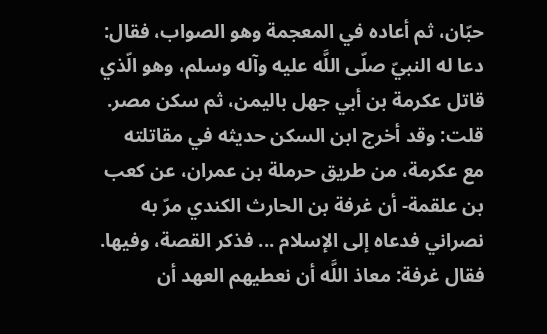حبّان، ثم أعاده في المعجمة وهو الصواب، فقال: دعا له النبيّ صلّى اللَّه عليه وآله وسلم، وهو الّذي قاتل عكرمة بن أبي جهل باليمن، ثم سكن مصر. قلت: وقد أخرج ابن السكن حديثه في مقاتلته مع عكرمة، من طريق حرملة بن عمران، عن كعب بن علقمة- أن غرفة بن الحارث الكندي مرّ به نصراني فدعاه إلى الإسلام ... فذكر القصة، وفيها. فقال غرفة: معاذ اللَّه أن نعطيهم العهد أن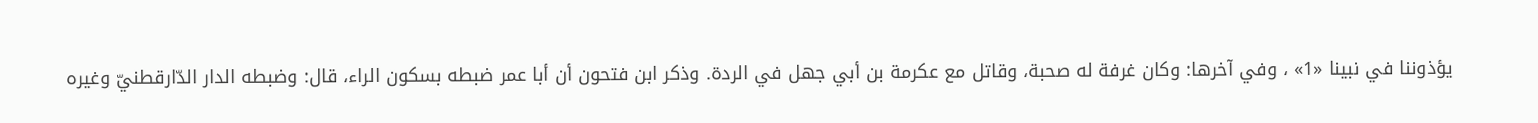يؤذوننا في نبينا «1» ، وفي آخرها: وكان غرفة له صحبة، وقاتل مع عكرمة بن أبي جهل في الردة. وذكر ابن فتحون أن أبا عمر ضبطه بسكون الراء، قال: وضبطه الدار الدّارقطنيّ وغيره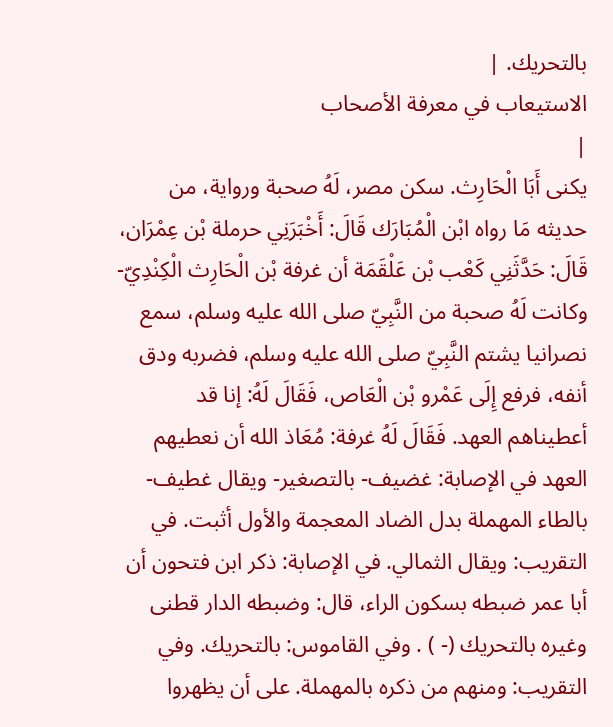بالتحريك. |
الاستيعاب في معرفة الأصحاب
|
يكنى أَبَا الْحَارِث. سكن مصر، لَهُ صحبة ورواية، من حديثه مَا رواه ابْن الْمُبَارَك قَالَ: أَخْبَرَنِي حرملة بْن عِمْرَان، قَالَ: حَدَّثَنِي كَعْب بْن عَلْقَمَة أن غرفة بْن الْحَارِث الْكِنْدِيّ- وكانت لَهُ صحبة من النَّبِيّ صلى الله عليه وسلم، سمع نصرانيا يشتم النَّبِيّ صلى الله عليه وسلم، فضربه ودق أنفه، فرفع إِلَى عَمْرو بْن الْعَاص، فَقَالَ لَهُ: إنا قد أعطيناهم العهد. فَقَالَ لَهُ غرفة: مُعَاذ الله أن نعطيهم العهد في الإصابة: غضيف- بالتصغير- ويقال غطيف- بالطاء المهملة بدل الضاد المعجمة والأول أثبت. في التقريب: ويقال الثمالي. في الإصابة: ذكر ابن فتحون أن أبا عمر ضبطه بسكون الراء، قال: وضبطه الدار قطنى وغيره بالتحريك (- ) . وفي القاموس: بالتحريك. وفي التقريب: ومنهم من ذكره بالمهملة. على أن يظهروا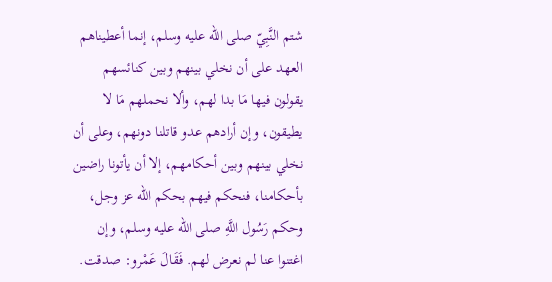شتم النَّبِيّ صلى الله عليه وسلم، إنما أعطيناهم العهد على أن نخلي بينهم وبين كنائسهم يقولون فيها مَا بدا لهم، وألا نحملهم مَا لا يطيقون، وإن أرادهم عدو قاتلنا دونهم، وعلى أن نخلي بينهم وبين أحكامهم، إلا أن يأتونا راضين بأحكامنا، فنحكم فيهم بحكم الله عز وجل، وحكم رَسُول اللَّهِ صلى الله عليه وسلم، وإن اغتنوا عنا لم نعرض لهم. فَقَالَ عَمْرو: صدقت.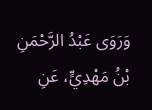وَرَوَى عَبْدُ الرَّحْمَنِ بْنُ مَهْدِيٍّ، عَنِ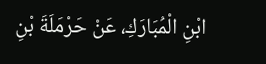ابْنِ الْمُبَارَكِ، عَنْ حَرْمَلَةَ بْنِ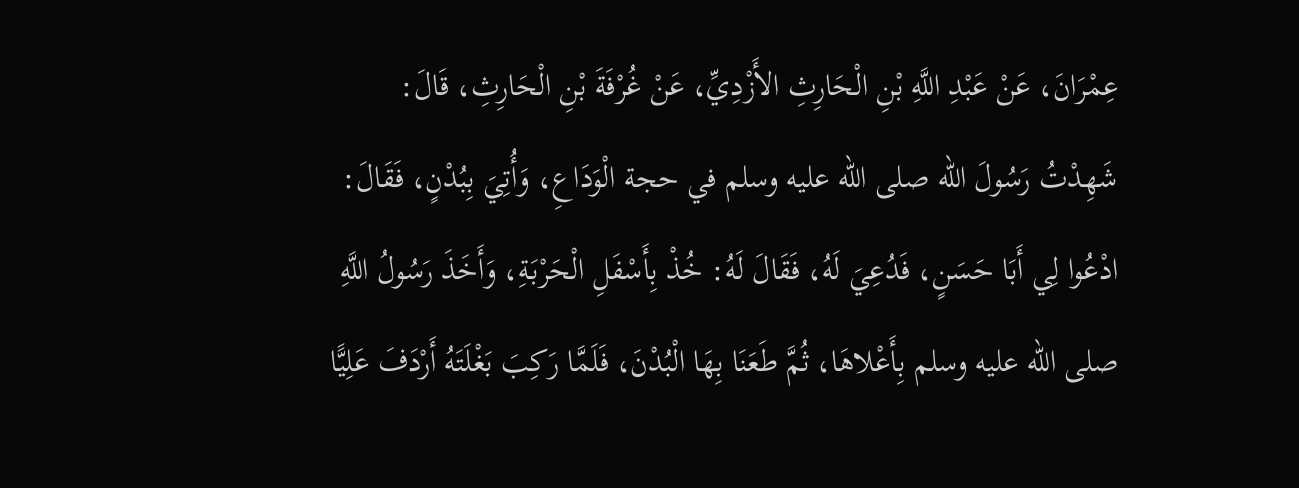عِمْرَانَ، عَنْ عَبْدِ اللَّهِ بْنِ الْحَارِثِ الأَزْدِيِّ، عَنْ غُرْفَةَ بْنِ الْحَارِثِ، قَالَ: شَهِدْتُ رَسُولَ الله صلى الله عليه وسلم في حجة الْوَدَاعِ، وَأُتِيَ بِبُدْنٍ، فَقَالَ: ادْعُوا لِي أَبَا حَسَنٍ، فَدُعِيَ لَهُ، فَقَالَ لَهُ: خُذْ بِأَسْفَلِ الْحَرْبَةِ، وَأَخَذَ رَسُولُ اللَّهِ صلى الله عليه وسلم بِأَعْلاهَا، ثُمَّ طَعَنَا بِهَا الْبُدْنَ، فَلَمَّا رَكِبَ بَغْلَتَهُ أَرْدَفَ عَلِيًّا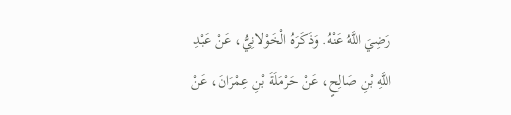رَضِيَ اللَّهُ عَنْهُ. وَذَكَرَهُ الْخَوْلانِيُّ، عَنْ عَبْدِ اللَّهِ بْنِ صَالِحٍ، عَنْ حَرْمَلَةَ بْنِ عِمْرَانَ، عَنْ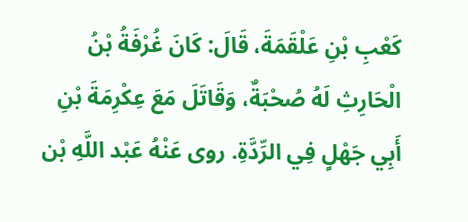كَعْبِ بْنِ عَلْقَمَةَ، قَالَ: كَانَ غُرْفَةُ بْنُ الْحَارِثِ لَهُ صُحْبَةٌ، وَقَاتَلَ مَعَ عِكْرِمَةَ بْنِ أَبِي جَهْلٍ فِي الرِّدَّةِ. روى عَنْهُ عَبْد اللَّهِ بْن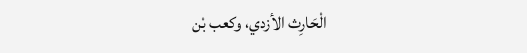الْحَارِث الأزدي، وكعب بْن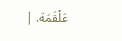عَلْقَمَة. |